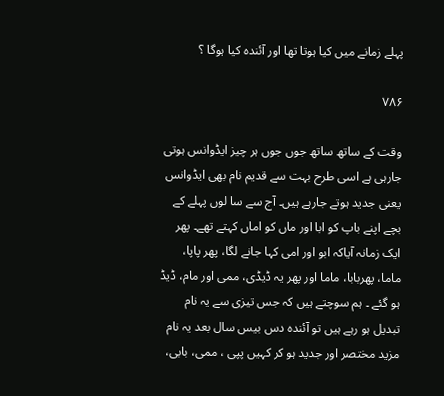پہلے زمانے میں کیا ہوتا تھا اور آئندہ کیا ہوگا ؟

۷۸۶

وقت کے ساتھ ساتھ جوں جوں ہر چیز ایڈوانس ہوتی جارہی ہے اسی طرح بہت سے قدیم نام بھی ایڈوانس یعنی جدید ہوتے جارہے ہیں۔ آج سے سا لوں پہلے کے بچے اپنے باپ کو ابا اور ماں کو اماں کہتے تھے۔ پھر ایک زمانہ آیاکہ ابو اور امی کہا جانے لگا، پھر پاپا، ماما، پھربابا، ماما اور پھر یہ ڈیڈی، ممی اور مام، ڈیڈ ہو گئے ۔ ہم سوچتے ہیں کہ جس تیزی سے یہ نام تبدیل ہو رہے ہیں تو آئندہ دس بیس سال بعد یہ نام مزید مختصر اور جدید ہو کر کہیں پپی ، ممی، بابی،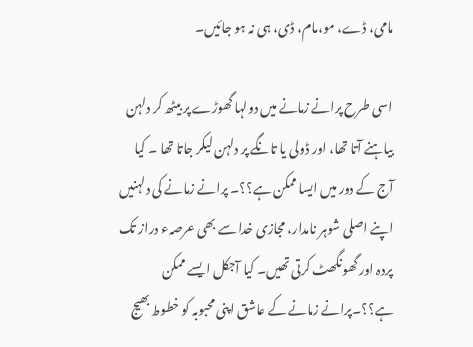مامی، ڈے، مو،مام، ڈی، ہی نہ ہو جائیں۔

اسی طرح پرانے زمانے میں دولہا گھوڑے پر بیٹھ کر دلہن بیاہنے آتا تھا، اور ڈولی یا تانگے پر دلہن لیکر جاتا تھا ۔ کیا آج کے دور میں ایسا ممکن ہے؟؟۔ پرانے زمانے کی دلہنیں اپنے اصلی شوہر نامدار، مجازی خدا سے بھی عرصہء دراز تک پردہ اور گھونگھٹ کرتی تھیں۔ کیا آجکل ایسے ممکن ہے؟؟۔پرانے زمانے کے عاشق اپنی محبوبہ کو خطوط بھیج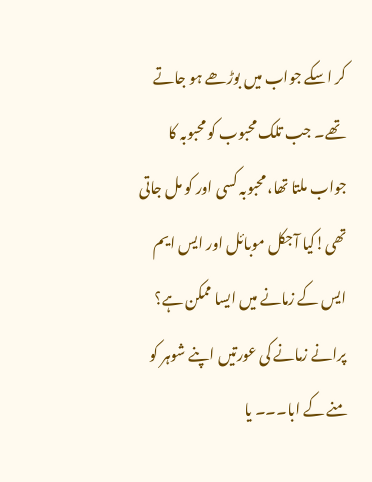کر اسکے جواب میں بوڑھے ہو جاتے تھے۔ جب تلک محبوب کو محبوبہ کا جواب ملتا تھا، محبوبہ کسی اور کو مل جاتی تھی!کیا آجکل موبائل اور ایس ایم ایس کے زمانے میں ایسا ممکن ہے؟ پرانے زمانے کی عورتیں اپنے شوہر کو منے کے ابا۔۔۔ یا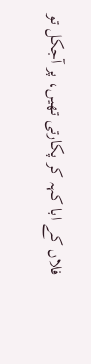فلاں کے ابا کہہ کر پکارتی تھیں، پر آجکل تو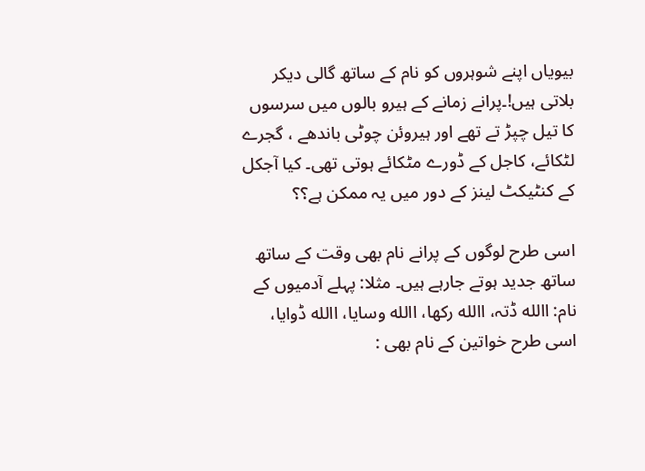بیویاں اپنے شوہروں کو نام کے ساتھ گالی دیکر بلاتی ہیں!۔پرانے زمانے کے ہیرو بالوں میں سرسوں کا تیل چپڑ تے تھے اور ہیروئن چوٹی باندھے ، گجرے لٹکائے، کاجل کے ڈورے مٹکائے ہوتی تھی۔ کیا آجکل کے کنٹیکٹ لینز کے دور میں یہ ممکن ہے؟؟

اسی طرح لوگوں کے پرانے نام بھی وقت کے ساتھ ساتھ جدید ہوتے جارہے ہیں۔ مثلا: پہلے آدمیوں کے نام: االله ڈتہ، االله رکھا، االله وسایا، االله ڈوایا، اسی طرح خواتین کے نام بھی :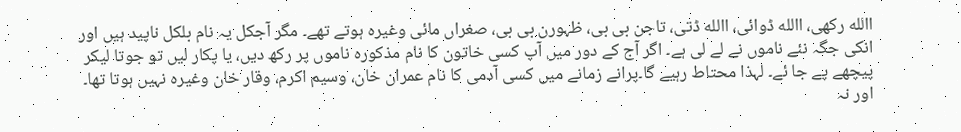االله رکھی، االله ڈوائی، االله ڈتی، تاجن بی بی، ظہورن بی بی، صغراں مائی وغیرہ ہوتے تھے۔ مگر آجکل یہ نام بلکل ناپید ہیں اور انکی جگہ نئے ناموں نے لے لی ہے۔ اگر آج کے دور میں آپ کسی خاتون کا نام مذکورہ ناموں پر رکھ دیں، یا پکار لیں تو جوتا لیکر پیچھے پے جا ئے۔ لہذا محتاط رہیے گا۔پرانے زمانے میں کسی آدمی کا نام عمران خان، وسیم اکرم، وقار خان وغیرہ نہیں ہوتا تھا۔ اور نہ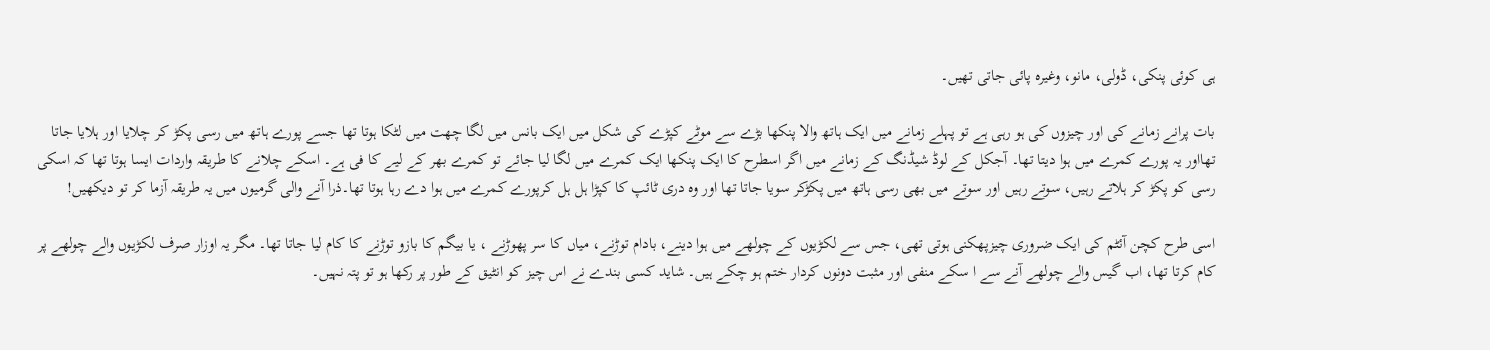ہی کوئی پنکی، ڈولی، مانو، وغیرہ پائی جاتی تھیں۔

بات پرانے زمانے کی اور چیزوں کی ہو رہی ہے تو پہلے زمانے میں ایک ہاتھ والا پنکھا بڑے سے موٹے کپڑے کی شکل میں ایک بانس میں لگا چھت میں لٹکا ہوتا تھا جسے پورے ہاتھ میں رسی پکڑ کر چلایا اور ہلایا جاتا تھااور یہ پورے کمرے میں ہوا دیتا تھا۔ آجکل کے لوڈ شیڈنگ کے زمانے میں اگر اسطرح کا ایک پنکھا ایک کمرے میں لگا لیا جائے تو کمرے بھر کے لیے کا فی ہے۔ اسکے چلانے کا طریقہ واردات ایسا ہوتا تھا کہ اسکی رسی کو پکڑ کر ہلاتے رہیں، سوتے رہیں اور سوتے میں بھی رسی ہاتھ میں پکڑکر سویا جاتا تھا اور وہ دری ٹائپ کا کپڑا ہل ہل کرپورے کمرے میں ہوا دے رہا ہوتا تھا۔ذرا آنے والی گرمیوں میں یہ طریقہ آزما کر تو دیکھیں!

اسی طرح کچن آئٹم کی ایک ضروری چیزپھکنی ہوتی تھی، جس سے لکڑیوں کے چولھے میں ہوا دینے، بادام توڑنے، میاں کا سر پھوڑنے ، یا بیگم کا بازو توڑنے کا کام لیا جاتا تھا۔ مگر یہ اوزار صرف لکڑیوں والے چولھے پر کام کرتا تھا، اب گیس والے چولھے آنے سے ا سکے منفی اور مثبت دونوں کردار ختم ہو چکے ہیں۔ شاید کسی بندے نے اس چیز کو انٹیق کے طور پر رکھا ہو تو پتہ نہیں۔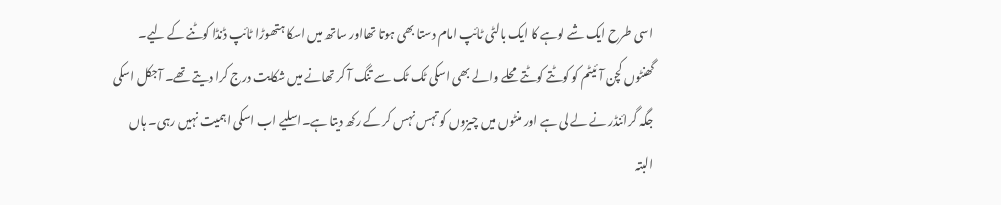اسی طرح ایک شے لوہے کا ایک بالٹی ٹائپ امام دستا بھی ہوتا تھااور ساتھ میں اسکا ہتھوڑا ٹائپ ڈنڈا کوٹنے کے لیے۔ گھنٹوں کچن آئیٹم کو کوٹتے کوٹتے محلے والے بھی اسکی ٹک ٹک سے تنگ آ کر تھانے میں شکایت درج کرا دیتے تھے۔ آجکل اسکی جگہ گرائنڈر نے لے لی ہے اور منٹوں میں چیزوں کو تہس نہس کر کے رکھ دیتا ہے۔اسلیے اب اسکی اہمیت نہیں رہی۔ ہاں البتہ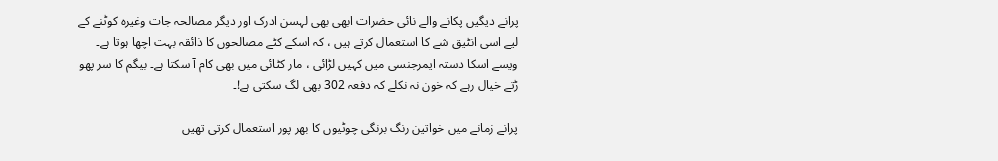پرانے دیگیں پکانے والے نائی حضرات ابھی بھی لہسن ادرک اور دیگر مصالحہ جات وغیرہ کوٹنے کے لیے اسی انٹیق شے کا استعمال کرتے ہیں ، کہ اسکے کٹے مصالحوں کا ذائقہ بہت اچھا ہوتا ہے۔ ویسے اسکا دستہ ایمرجنسی میں کہیں لڑائی ، مار کٹائی میں بھی کام آ سکتا ہے۔ بیگم کا سر پھو ڑتے خیال رہے کہ خون نہ نکلے کہ دفعہ 302 بھی لگ سکتی ہے!۔

پرانے زمانے میں خواتین رنگ برنگی چوٹیوں کا بھر پور استعمال کرتی تھیں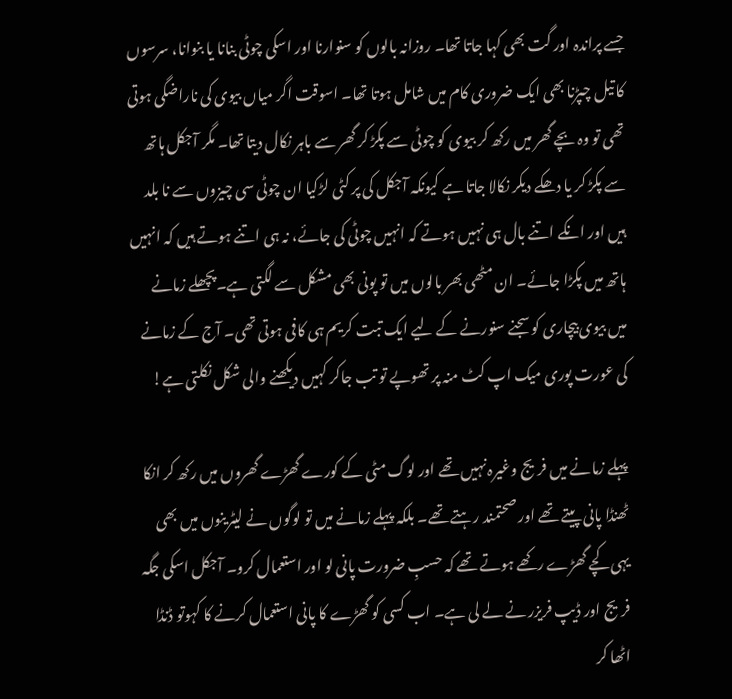جسے پراندہ اور گت بھی کہا جاتا تھا۔ روزانہ بالوں کو سنوارنا اور اسکی چوٹی بنانا یا بنوانا، سرسوں کا تیل چپڑنا بھی ایک ضروری کام میں شامل ہوتا تھا۔ اسوقت اگر میاں بیوی کی ناراضگی ہوتی تھی تو وہ بچے گھر میں رکھ کر بیوی کو چوٹی سے پکڑ کر گھر سے باہر نکال دیتا تھا۔ مگر آجکل ہاتھ سے پکڑ کر یا دھکے دیکر نکالا جاتا ہے کیونکہ آجکل کی پر کٹی لڑکیا ان چوٹی سی چیزوں سے نا بلد ہیں اور انکے اتنے بال ہی نہیں ہوتے کہ انہیں چوٹی کی جائے، نہ ہی اتنے ہوتے ہیں کہ انہیں ہاتھ میں پکڑا جائے۔ ان مٹھی بھر بالوں میں تو پونی بھی مشکل سے لگتی ہے۔پچھلے زمانے میں بیوی بیچاری کو سجنے سنورنے کے لیے ایک تبت کریم ہی کافی ہوتی تھی۔ آج کے زمانے کی عورت پوری میک اپ کٹ منہ پر تھوپے تو تب جاکر کہیں دیکھنے والی شکل نکلتی ہے!

پہلے زمانے میں فریج وغیرہ نہیں تھے اور لوگ مٹی کے کورے گھڑے گھروں میں رکھ کر انکا ٹھنڈا پانی پیتے تھے اور صحتمند رہتے تھے۔ بلکہ پہلے زمانے میں تو لوگوں نے لیٹرینوں میں بھی یہی کچے گھڑے رکھے ہوتے تھے کہ حسبِ ضرورت پانی لو اور استعمال کرو۔ آجکل اسکی جگہ فریج اور ڈیپ فریزر نے لے لی ہے۔ اب کسی کو گھڑے کا پانی استعمال کرنے کا کہوتو ڈنڈا اٹھا کر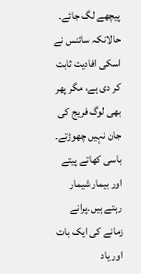پیچھے لگ جائے۔ حالانکہ سائنس نے اسکی افادیت ثابت کر دی ہے، مگر پھر بھی لوگ فریج کی جان نہیں چھوڑتے۔ باسی کھاتے پیتے اور بیمار شیمار رہتے ہیں۔پرانے زمانے کی ایک بات اور یاد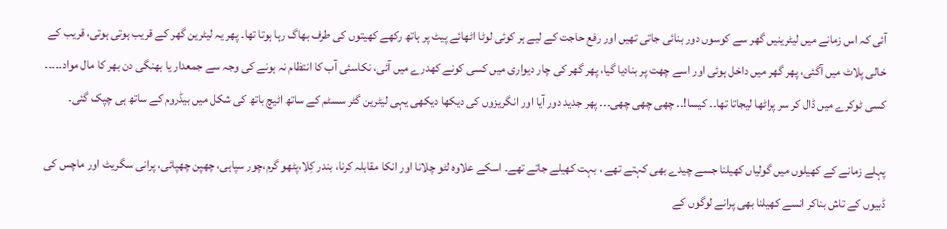آئی کہ اس زمانے میں لیٹرینیں گھر سے کوسوں دور بنائی جاتی تھیں اور رفع حاجت کے لیے ہر کوئی لوٹا اٹھائے پیٹ پر ہاتھ رکھے کھیتوں کی طرف بھاگ رہا ہوتا تھا۔ پھر یہ لیٹرین گھر کے قریب ہوتی ہوتی، قریب کے خالی پلاٹ میں آگئی، پھر گھر میں داخل ہوئی اور اسے چھت پر بنادیا گیا، پھر گھر کی چار دیواری میں کسی کونے کھدرے میں آئی، نکاسئی آب کا انتظام نہ ہونے کی وجہ سے جمعدار یا بھنگی دن بھر کا مال مواد۔۔۔۔۔ کسی ٹوکرے میں ڈال کر سر پراٹھا لیجاتا تھا۔۔ کیسا!۔۔ چھی چھی چھی۔۔۔ پھر جدید دور آیا اور انگریزوں کی دیکھا دیکھی یہی لیٹرین گٹر سسٹم کے ساتھ اٹیچ باتھ کی شکل میں بیڈروم کے ساتھ ہی چپک گئی۔

پہلے زمانے کے کھیلوں میں گولیاں کھیلنا جسے چیدے بھی کہتے تھے ، بہت کھیلے جاتے تھے۔ اسکے علاوہ لٹو چلانا اور انکا مقابلہ کرنا، بندر کِلا،پٹھو گرم،چور سپاہی، چھپن چھپائی، پرانی سگریٹ اور ماچس کی ڈبیوں کے تاش بناکر انسے کھیلنا بھی پرانے لوگوں کے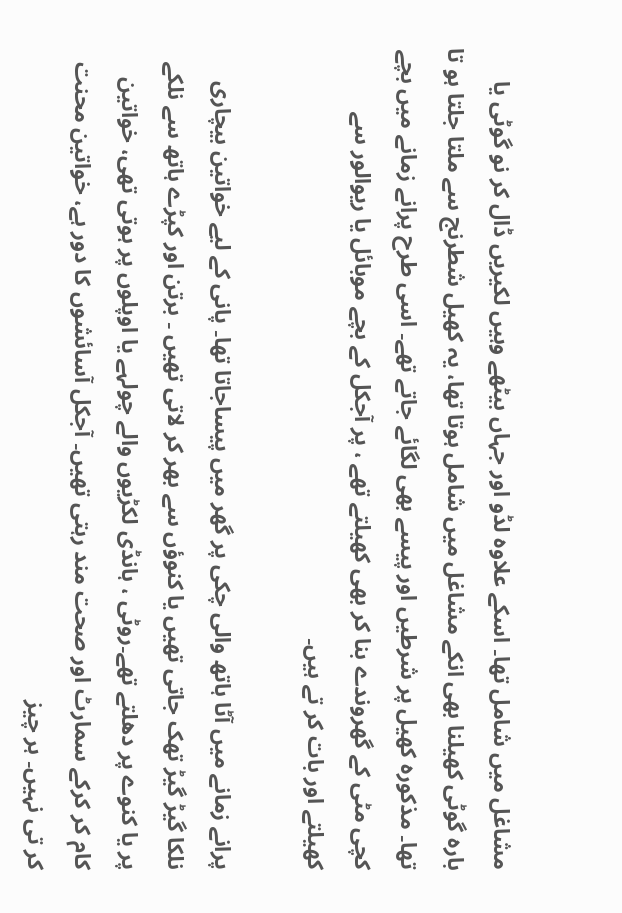مشاغل میں شامل تھا۔ اسکے علاوہ لڈو اور جہاں بیٹھے وہیں لکیریں ڈال کر نو گوٹی یا بارہ گوٹی کھیلنا بھی انکے مشاغل میں شامل ہوتا تھا، یہ کھیل شطرنج سے ملتا جلتا ہو تا تھا۔ مذکورہ کھیل پر شرطیں اور پیسے بھی لگائے جاتے تھے۔ اسی طرح پرانے زمانے میں بچے کچی مٹی کے گھروندے بنا کر بھی کھیلتے تھے ، پر آجکل کے بچے موبائل یا ریوالور سے کھیلتے اور بات کر تے ہیں۔

پرانے زمانے میں آٹا ہاتھ والی چکی پر گھر میں پیساجاتا تھا۔ پانی کے لیے خواتین بیچاری نلکا گیڑ گیڑ تھک جاتی تھیں یا کنوؤں سے بھر کر لاتی تھیں ۔ برتن اور کپڑے ہاتھ سے نلکے پر یا کنوے پر دھلتے تھے۔روٹی ، ہانڈی لکڑیوں والے چولہے یا اوپلوں پر ہوتی تھی، خواتین کام کر کرکے سمارٹ اور صحت مند رہتی تھیں۔ آجکل آسائشوں کا دور ہے، خواتین محنت کر تی نہیں۔ ہر چیز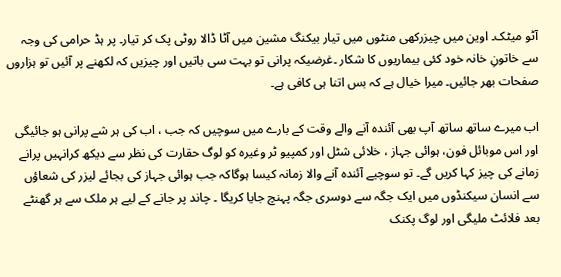آٹو میٹک۔ اوین میں چیزرکھی منٹوں میں تیار بیکنگ مشین میں آٹا ڈالا روٹی پک کر تیار۔ پر ہڈ حرامی کی وجہ سے خاتونِ خانہ خود کئی بیماریوں کا شکار ۔غرضیکہ پرانی تو بہت سی باتیں اور چیزیں کہ لکھنے پر آئیں تو ہزاروں صفحات بھر جائیں۔ میرا خیال ہے کہ بس اتنا ہی کافی ہے۔

اب میرے ساتھ ساتھ آپ بھی آئندہ آنے والے وقت کے بارے میں سوچیں کہ جب ، اب کی ہر شے پرانی ہو جائیگی اور اس موبائل فون، ہوائی جہاز ، خلائی شٹل اور کمپیو ٹر وغیرہ کو لوگ حقارت کی نظر سے دیکھ کرانہیں پرانے زمانے کی چیز کہا کریں گے۔ تو سوچیے آئندہ آنے والا زمانہ کیسا ہوگاکہ جب ہوائی جہاز کی بجائے لیزر کی شعاؤں سے انسان سیکنڈوں میں ایک جگہ سے دوسری جگہ پہنچ جایا کریگا ۔ چاند پر جانے کے لیے ہر ملک سے ہر گھنٹے بعد فلائٹ ملیگی اور لوگ پکنک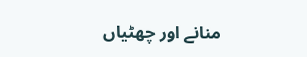منانے اور چھٹیاں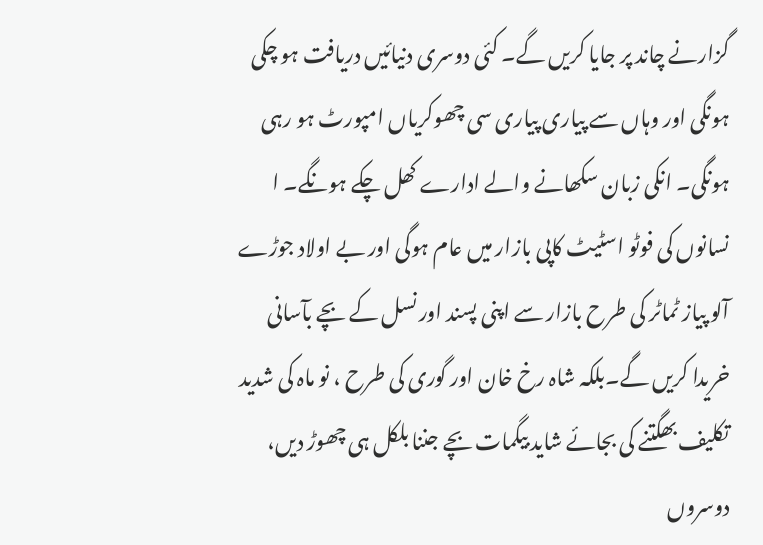گزارنے چاند پر جایا کریں گے۔ کئی دوسری دنیائیں دریافت ہو چکی ہونگی اور وہاں سے پیاری پیاری سی چھوکریاں امپورٹ ہو رہی ہونگی۔ انکی زبان سکھانے والے ادارے کھل چکے ہونگے۔ ا نسانوں کی فوٹو اسٹیٹ کاپی بازار میں عام ہوگی اور بے اولاد جوڑے آلو پیاز ٹماٹر کی طرح بازار سے اپنی پسند اور نسل کے بچے بآسانی خریدا کریں گے۔بلکہ شاہ رخ خان اور گوری کی طرح ، نو ماہ کی شدید تکلیف بھگتنے کی بجائے شاید بیگمات بچے جننا بلکل ہی چھوڑ دیں، دوسروں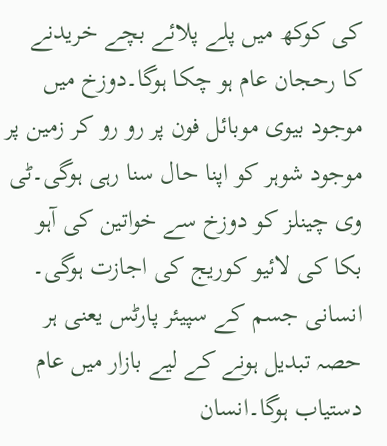کی کوکھ میں پلے پلائے بچے خریدنے کا رحجان عام ہو چکا ہوگا۔دوزخ میں موجود بیوی موبائل فون پر رو رو کر زمین پر موجود شوہر کو اپنا حال سنا رہی ہوگی۔ٹی وی چینلز کو دوزخ سے خواتین کی آہو بکا کی لائیو کوریج کی اجازت ہوگی۔ انسانی جسم کے سپیئر پارٹس یعنی ہر حصہ تبدیل ہونے کے لیے بازار میں عام دستیاب ہوگا۔انسان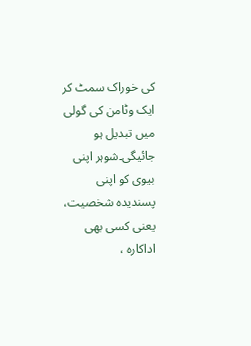کی خوراک سمٹ کر ایک وٹامن کی گولی میں تبدیل ہو جائیگی۔شوہر اپنی بیوی کو اپنی پسندیدہ شخصیت، یعنی کسی بھی اداکارہ ،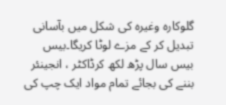گلوکارہ وغیرہ کی شکل میں بآسانی تبدیل کر کے مزے لوٹا کریگا۔بیس بیس سال پڑھ لکھ کرڈاکٹر ، انجینئر بننے کی بجائے تمام مواد ایک چپ کی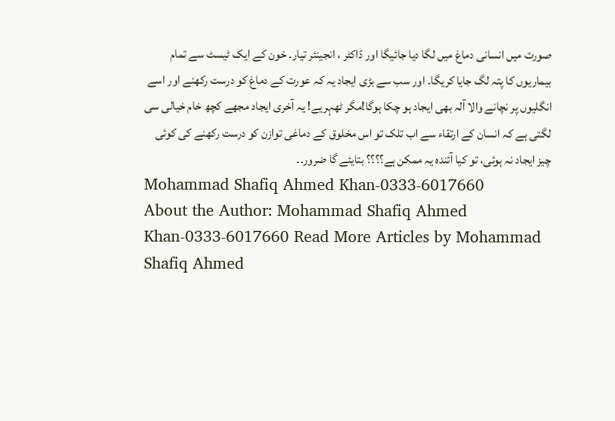صورت میں انسانی دماغ میں لگا دیا جائیگا اور ڈاکٹر ، انجینئر تیار۔ خون کے ایک ٹیسٹ سے تمام بیماریوں کا پتہ لگ جایا کریگا۔ اور سب سے بڑی ایجاد یہ کہ عورت کے دماغ کو درست رکھنے اور اسے انگلیوں پر نچانے والا آلہ بھی ایجاد ہو چکا ہوگا!مگر ٹھہریے! یہ آخری ایجاد مجھے کچھ خام خیالی سی لگتی ہے کہ انسان کے ارتقاء سے اب تلک تو اس مخلوق کے دماغی توازن کو درست رکھنے کی کوئی چیز ایجاد نہ ہوئی، تو کیا آئندہ یہ ممکن ہے؟؟؟؟ بتایئے گا ضرور۔۔
Mohammad Shafiq Ahmed Khan-0333-6017660
About the Author: Mohammad Shafiq Ahmed Khan-0333-6017660 Read More Articles by Mohammad Shafiq Ahmed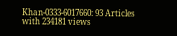Khan-0333-6017660: 93 Articles with 234181 views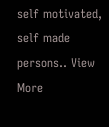self motivated, self made persons.. View More